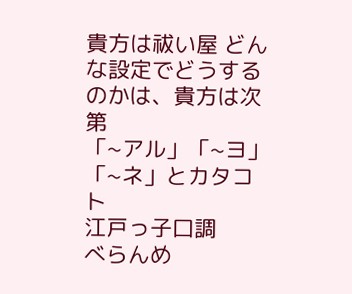貴方は祓い屋 どんな設定でどうするのかは、貴方は次第
「~アル」「~ヨ」「~ネ」とカタコト
江戸っ子口調
べらんめ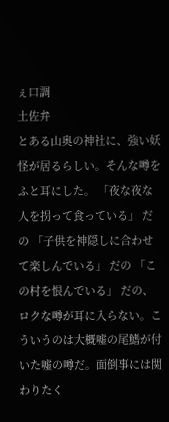ぇ口調
土佐弁
とある山奥の神社に、強い妖怪が居るらしい。そんな噂をふと耳にした。 「夜な夜な人を拐って食っている」 だの 「子供を神隠しに合わせて楽しんでいる」 だの 「この村を恨んでいる」 だの、ロクな噂が耳に入らない。こういうのは大概嘘の尾鰭が付いた嘘の噂だ。面倒事には関わりたく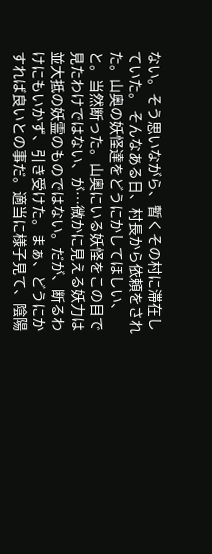ない。そう思いながら、暫くその村に滞在していた。 そんなある日、村長から依頼をされた。山奥の妖怪達をどうにかしてほしい、と。当然断った。山奥にいる妖怪をこの目で見たわけではない、が…微かに見える妖力は並大抵の妖霊のものではない。だが、断るわけにもいかず、引き受けた。まぁ、どうにかすれば良いとの事だ。適当に様子見て、陰陽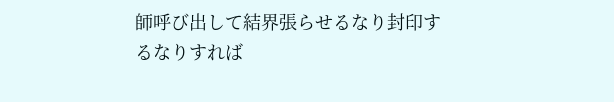師呼び出して結界張らせるなり封印するなりすれば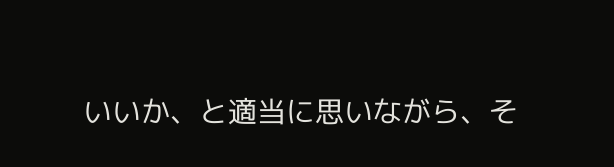いいか、と適当に思いながら、そ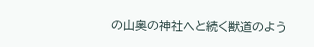の山奥の神社へと続く獣道のよう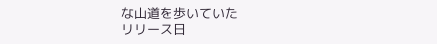な山道を歩いていた
リリース日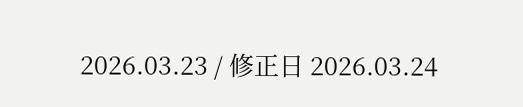2026.03.23 / 修正日 2026.03.24